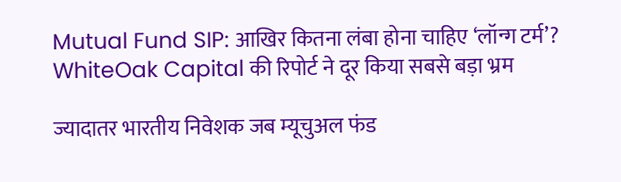Mutual Fund SIP: आखिर कितना लंबा होना चाहिए ‘लॉन्ग टर्म’? WhiteOak Capital की रिपोर्ट ने दूर किया सबसे बड़ा भ्रम

ज्यादातर भारतीय निवेशक जब म्यूचुअल फंड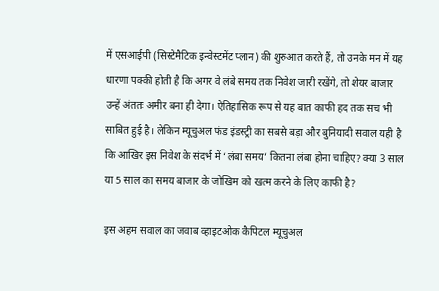में एसआईपी (सिस्टेमैटिक इन्वेस्टमेंट प्लान) की शुरुआत करते हैं, तो उनके मन में यह धारणा पक्की होती है कि अगर वे लंबे समय तक निवेश जारी रखेंगे, तो शेयर बाजार उन्हें अंततः अमीर बना ही देगा। ऐतिहासिक रूप से यह बात काफी हद तक सच भी साबित हुई है। लेकिन म्यूचुअल फंड इंडस्ट्री का सबसे बड़ा और बुनियादी सवाल यही है कि आखिर इस निवेश के संदर्भ में ‘लंबा समय’ कितना लंबा होना चाहिए? क्या 3 साल या 5 साल का समय बाजार के जोखिम को खत्म करने के लिए काफी है?

इस अहम सवाल का जवाब व्हाइटओक कैपिटल म्यूचुअल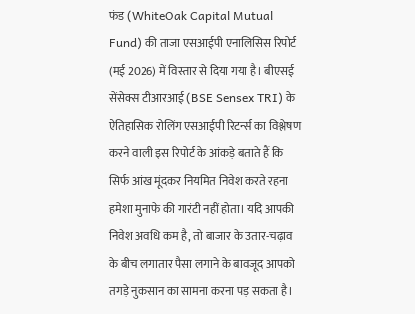फंड (WhiteOak Capital Mutual Fund) की ताजा एसआईपी एनालिसिस रिपोर्ट (मई 2026) में विस्तार से दिया गया है। बीएसई सेंसेक्स टीआरआई (BSE Sensex TRI) के ऐतिहासिक रोलिंग एसआईपी रिटर्न्स का विश्लेषण करने वाली इस रिपोर्ट के आंकड़े बताते हैं कि सिर्फ आंख मूंदकर नियमित निवेश करते रहना हमेशा मुनाफे की गारंटी नहीं होता। यदि आपकी निवेश अवधि कम है, तो बाजार के उतार-चढ़ाव के बीच लगातार पैसा लगाने के बावजूद आपको तगड़े नुकसान का सामना करना पड़ सकता है।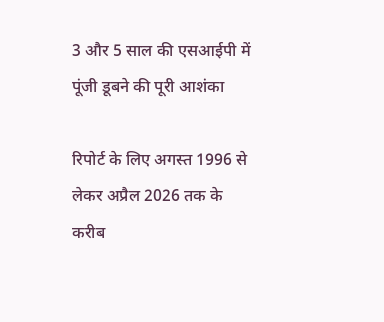3 और 5 साल की एसआईपी में पूंजी डूबने की पूरी आशंका

रिपोर्ट के लिए अगस्त 1996 से लेकर अप्रैल 2026 तक के करीब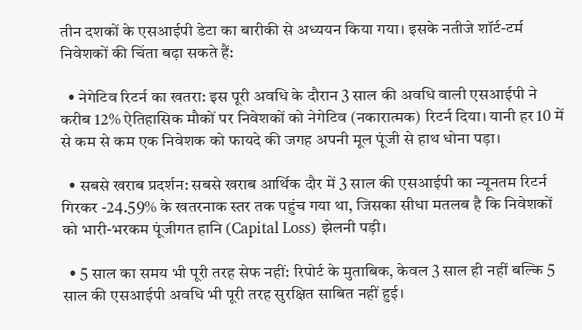तीन दशकों के एसआईपी डेटा का बारीकी से अध्ययन किया गया। इसके नतीजे शॉर्ट-टर्म निवेशकों की चिंता बढ़ा सकते हैं:

  • नेगेटिव रिटर्न का खतरा: इस पूरी अवधि के दौरान 3 साल की अवधि वाली एसआईपी ने करीब 12% ऐतिहासिक मौकों पर निवेशकों को नेगेटिव (नकारात्मक) रिटर्न दिया। यानी हर 10 में से कम से कम एक निवेशक को फायदे की जगह अपनी मूल पूंजी से हाथ धोना पड़ा।

  • सबसे खराब प्रदर्शन: सबसे खराब आर्थिक दौर में 3 साल की एसआईपी का न्यूनतम रिटर्न गिरकर -24.59% के खतरनाक स्तर तक पहुंच गया था, जिसका सीधा मतलब है कि निवेशकों को भारी-भरकम पूंजीगत हानि (Capital Loss) झेलनी पड़ी।

  • 5 साल का समय भी पूरी तरह सेफ नहीं: रिपोर्ट के मुताबिक, केवल 3 साल ही नहीं बल्कि 5 साल की एसआईपी अवधि भी पूरी तरह सुरक्षित साबित नहीं हुई।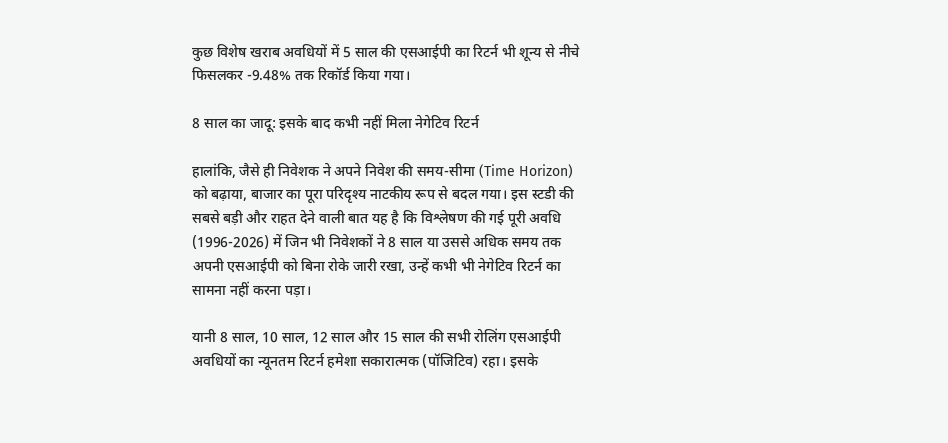कुछ विशेष खराब अवधियों में 5 साल की एसआईपी का रिटर्न भी शून्य से नीचे फिसलकर -9.48% तक रिकॉर्ड किया गया।

8 साल का जादू: इसके बाद कभी नहीं मिला नेगेटिव रिटर्न

हालांकि, जैसे ही निवेशक ने अपने निवेश की समय-सीमा (Time Horizon) को बढ़ाया, बाजार का पूरा परिदृश्य नाटकीय रूप से बदल गया। इस स्टडी की सबसे बड़ी और राहत देने वाली बात यह है कि विश्लेषण की गई पूरी अवधि (1996-2026) में जिन भी निवेशकों ने 8 साल या उससे अधिक समय तक अपनी एसआईपी को बिना रोके जारी रखा, उन्हें कभी भी नेगेटिव रिटर्न का सामना नहीं करना पड़ा।

यानी 8 साल, 10 साल, 12 साल और 15 साल की सभी रोलिंग एसआईपी अवधियों का न्यूनतम रिटर्न हमेशा सकारात्मक (पॉजिटिव) रहा। इसके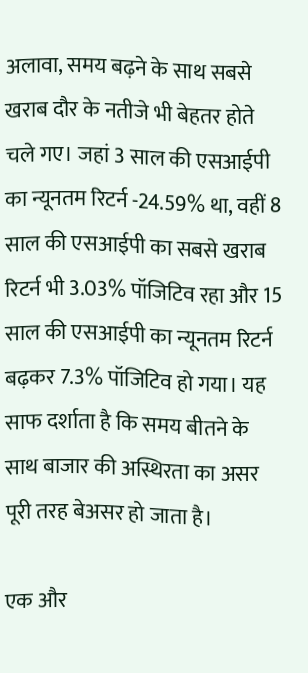अलावा, समय बढ़ने के साथ सबसे खराब दौर के नतीजे भी बेहतर होते चले गए। जहां 3 साल की एसआईपी का न्यूनतम रिटर्न -24.59% था, वहीं 8 साल की एसआईपी का सबसे खराब रिटर्न भी 3.03% पॉजिटिव रहा और 15 साल की एसआईपी का न्यूनतम रिटर्न बढ़कर 7.3% पॉजिटिव हो गया। यह साफ दर्शाता है कि समय बीतने के साथ बाजार की अस्थिरता का असर पूरी तरह बेअसर हो जाता है।

एक और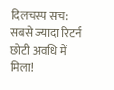दिलचस्प सच: सबसे ज्यादा रिटर्न छोटी अवधि में मिला!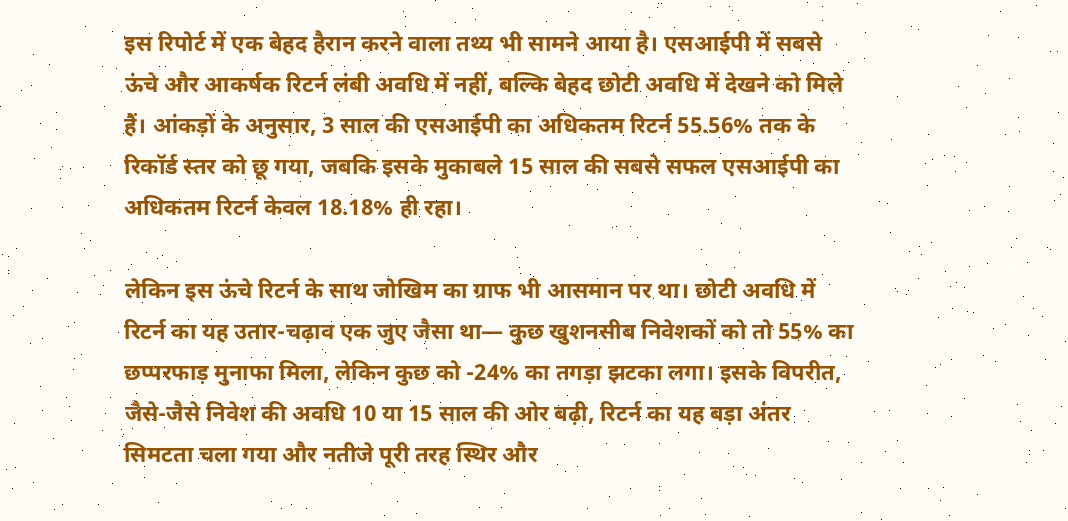इस रिपोर्ट में एक बेहद हैरान करने वाला तथ्य भी सामने आया है। एसआईपी में सबसे ऊंचे और आकर्षक रिटर्न लंबी अवधि में नहीं, बल्कि बेहद छोटी अवधि में देखने को मिले हैं। आंकड़ों के अनुसार, 3 साल की एसआईपी का अधिकतम रिटर्न 55.56% तक के रिकॉर्ड स्तर को छू गया, जबकि इसके मुकाबले 15 साल की सबसे सफल एसआईपी का अधिकतम रिटर्न केवल 18.18% ही रहा।

लेकिन इस ऊंचे रिटर्न के साथ जोखिम का ग्राफ भी आसमान पर था। छोटी अवधि में रिटर्न का यह उतार-चढ़ाव एक जुए जैसा था— कुछ खुशनसीब निवेशकों को तो 55% का छप्परफाड़ मुनाफा मिला, लेकिन कुछ को -24% का तगड़ा झटका लगा। इसके विपरीत, जैसे-जैसे निवेश की अवधि 10 या 15 साल की ओर बढ़ी, रिटर्न का यह बड़ा अंतर सिमटता चला गया और नतीजे पूरी तरह स्थिर और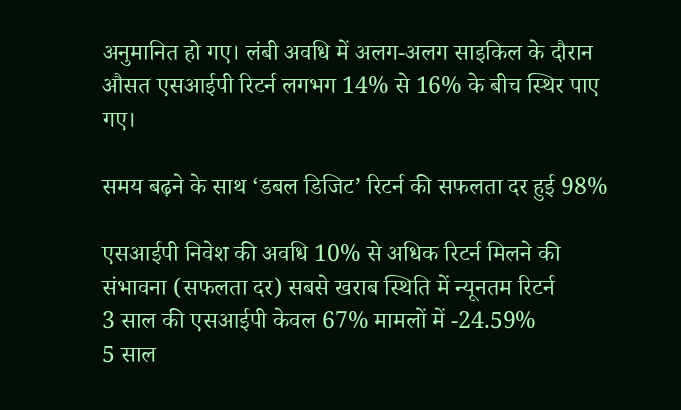अनुमानित हो गए। लंबी अवधि में अलग-अलग साइकिल के दौरान औसत एसआईपी रिटर्न लगभग 14% से 16% के बीच स्थिर पाए गए।

समय बढ़ने के साथ ‘डबल डिजिट’ रिटर्न की सफलता दर हुई 98%

एसआईपी निवेश की अवधि 10% से अधिक रिटर्न मिलने की संभावना (सफलता दर) सबसे खराब स्थिति में न्यूनतम रिटर्न
3 साल की एसआईपी केवल 67% मामलों में -24.59%
5 साल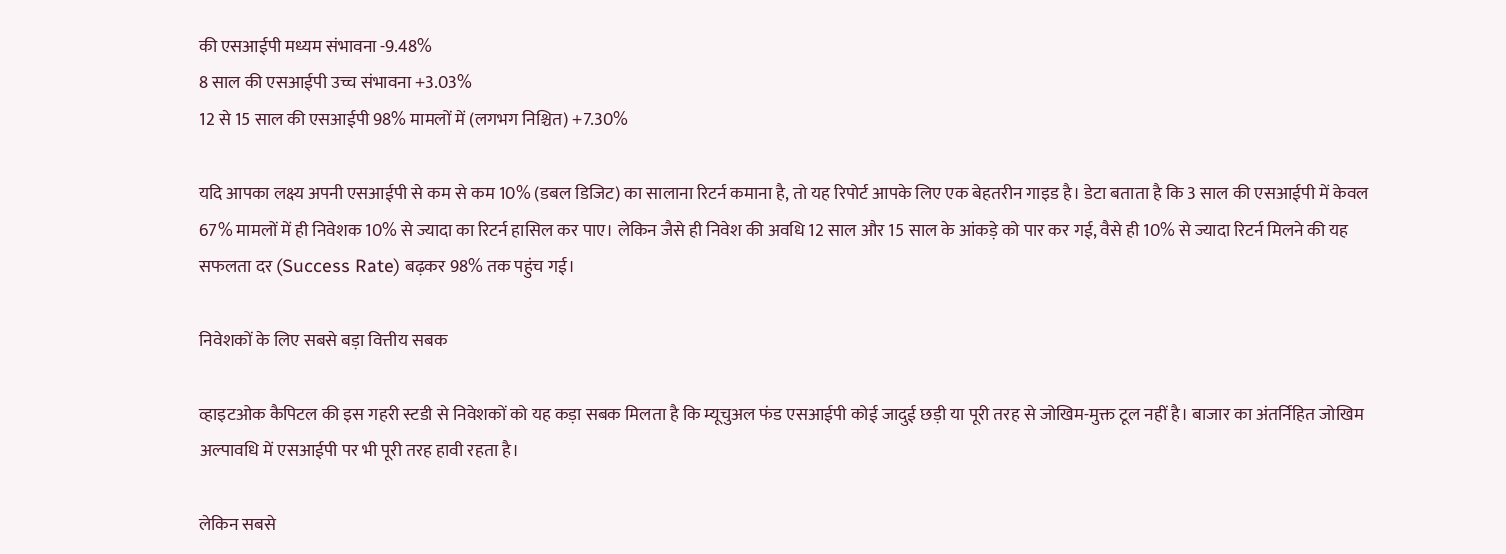की एसआईपी मध्यम संभावना -9.48%
8 साल की एसआईपी उच्च संभावना +3.03%
12 से 15 साल की एसआईपी 98% मामलों में (लगभग निश्चित) +7.30%

यदि आपका लक्ष्य अपनी एसआईपी से कम से कम 10% (डबल डिजिट) का सालाना रिटर्न कमाना है, तो यह रिपोर्ट आपके लिए एक बेहतरीन गाइड है। डेटा बताता है कि 3 साल की एसआईपी में केवल 67% मामलों में ही निवेशक 10% से ज्यादा का रिटर्न हासिल कर पाए। लेकिन जैसे ही निवेश की अवधि 12 साल और 15 साल के आंकड़े को पार कर गई, वैसे ही 10% से ज्यादा रिटर्न मिलने की यह सफलता दर (Success Rate) बढ़कर 98% तक पहुंच गई।

निवेशकों के लिए सबसे बड़ा वित्तीय सबक

व्हाइटओक कैपिटल की इस गहरी स्टडी से निवेशकों को यह कड़ा सबक मिलता है कि म्यूचुअल फंड एसआईपी कोई जादुई छड़ी या पूरी तरह से जोखिम-मुक्त टूल नहीं है। बाजार का अंतर्निहित जोखिम अल्पावधि में एसआईपी पर भी पूरी तरह हावी रहता है।

लेकिन सबसे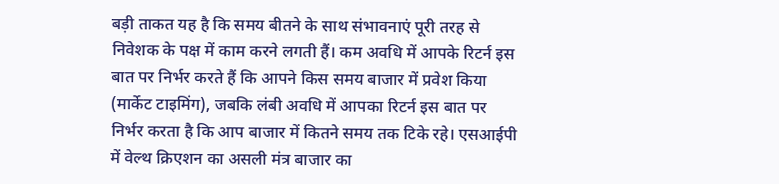बड़ी ताकत यह है कि समय बीतने के साथ संभावनाएं पूरी तरह से निवेशक के पक्ष में काम करने लगती हैं। कम अवधि में आपके रिटर्न इस बात पर निर्भर करते हैं कि आपने किस समय बाजार में प्रवेश किया (मार्केट टाइमिंग), जबकि लंबी अवधि में आपका रिटर्न इस बात पर निर्भर करता है कि आप बाजार में कितने समय तक टिके रहे। एसआईपी में वेल्थ क्रिएशन का असली मंत्र बाजार का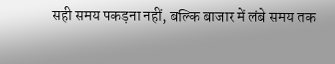सही समय पकड़ना नहीं, बल्कि बाजार में लंबे समय तक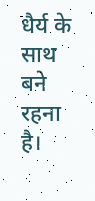धैर्य के साथ बने रहना है।